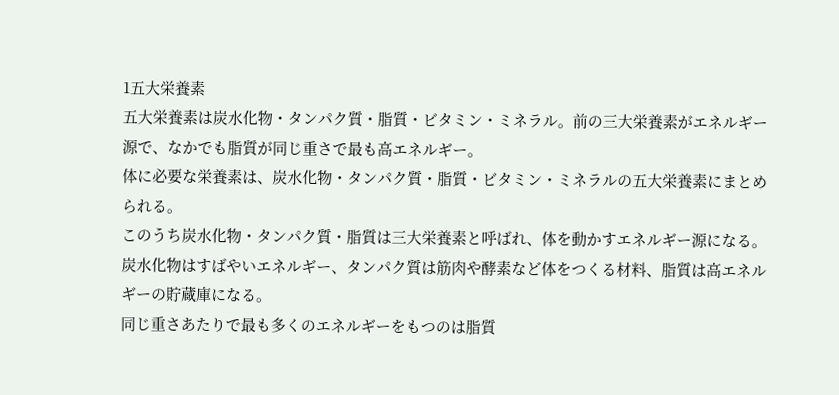1五大栄養素
五大栄養素は炭水化物・タンパク質・脂質・ビタミン・ミネラル。前の三大栄養素がエネルギー源で、なかでも脂質が同じ重さで最も高エネルギー。
体に必要な栄養素は、炭水化物・タンパク質・脂質・ビタミン・ミネラルの五大栄養素にまとめられる。
このうち炭水化物・タンパク質・脂質は三大栄養素と呼ばれ、体を動かすエネルギー源になる。
炭水化物はすばやいエネルギー、タンパク質は筋肉や酵素など体をつくる材料、脂質は高エネルギーの貯蔵庫になる。
同じ重さあたりで最も多くのエネルギーをもつのは脂質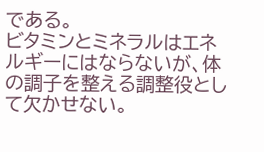である。
ビタミンとミネラルはエネルギーにはならないが、体の調子を整える調整役として欠かせない。